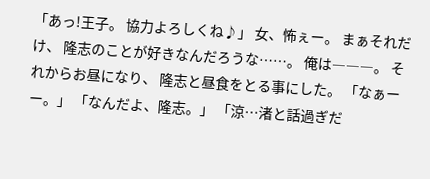「あっ!王子。 協力よろしくね♪」 女、怖ぇー。 まぁそれだけ、 隆志のことが好きなんだろうな……。 俺は―――。 それからお昼になり、 隆志と昼食をとる事にした。 「なぁーー。」 「なんだよ、隆志。」 「涼…渚と話過ぎだ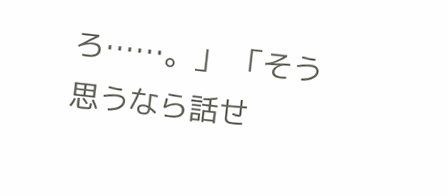ろ……。」 「そう思うなら話せ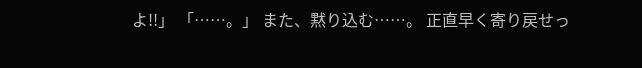よ!!」 「……。」 また、黙り込む……。 正直早く寄り戻せっ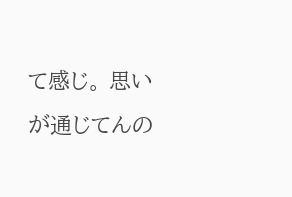て感じ。 思いが通じてんの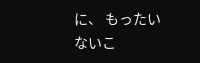に、 もったいないこ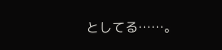としてる……。